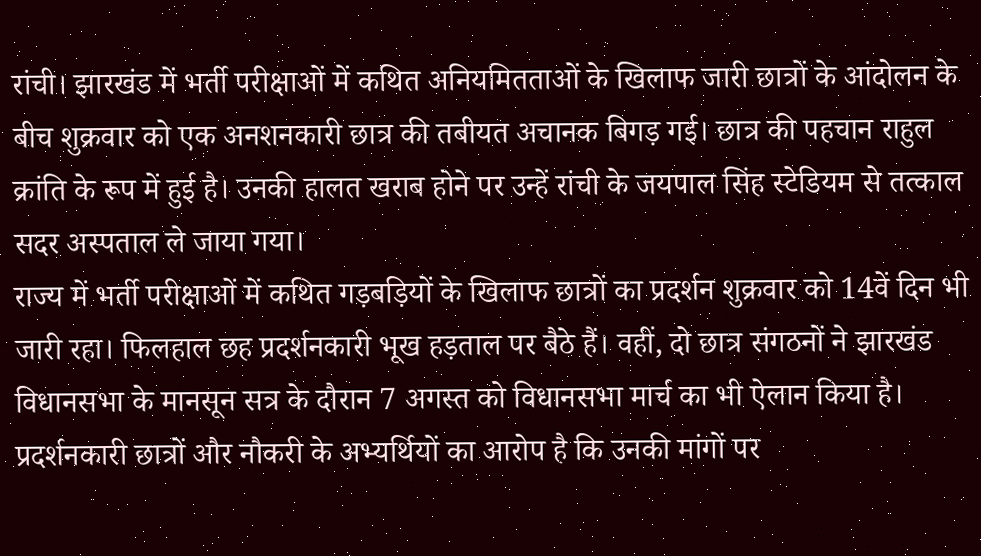रांची। झारखंड में भर्ती परीक्षाओं में कथित अनियमितताओं के खिलाफ जारी छात्रों के आंदोलन के बीच शुक्रवार को एक अनशनकारी छात्र की तबीयत अचानक बिगड़ गई। छात्र की पहचान राहुल क्रांति के रूप में हुई है। उनकी हालत खराब होने पर उन्हें रांची के जयपाल सिंह स्टेडियम से तत्काल सदर अस्पताल ले जाया गया।
राज्य में भर्ती परीक्षाओं में कथित गड़बड़ियों के खिलाफ छात्रों का प्रदर्शन शुक्रवार को 14वें दिन भी जारी रहा। फिलहाल छह प्रदर्शनकारी भूख हड़ताल पर बैठे हैं। वहीं, दो छात्र संगठनों ने झारखंड विधानसभा के मानसून सत्र के दौरान 7 अगस्त को विधानसभा मार्च का भी ऐलान किया है।
प्रदर्शनकारी छात्रों और नौकरी के अभ्यर्थियों का आरोप है कि उनकी मांगों पर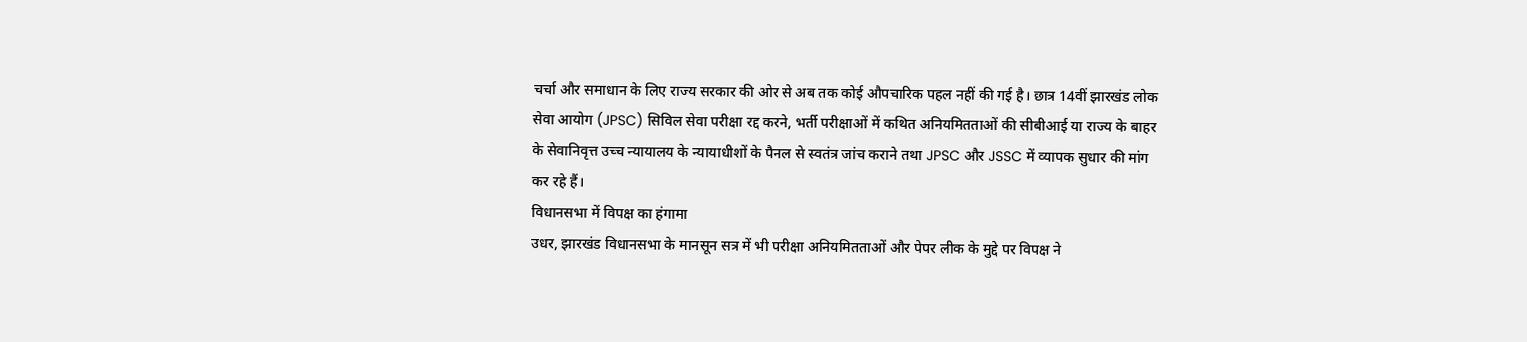चर्चा और समाधान के लिए राज्य सरकार की ओर से अब तक कोई औपचारिक पहल नहीं की गई है। छात्र 14वीं झारखंड लोक सेवा आयोग (JPSC) सिविल सेवा परीक्षा रद्द करने, भर्ती परीक्षाओं में कथित अनियमितताओं की सीबीआई या राज्य के बाहर के सेवानिवृत्त उच्च न्यायालय के न्यायाधीशों के पैनल से स्वतंत्र जांच कराने तथा JPSC और JSSC में व्यापक सुधार की मांग कर रहे हैं।
विधानसभा में विपक्ष का हंगामा
उधर, झारखंड विधानसभा के मानसून सत्र में भी परीक्षा अनियमितताओं और पेपर लीक के मुद्दे पर विपक्ष ने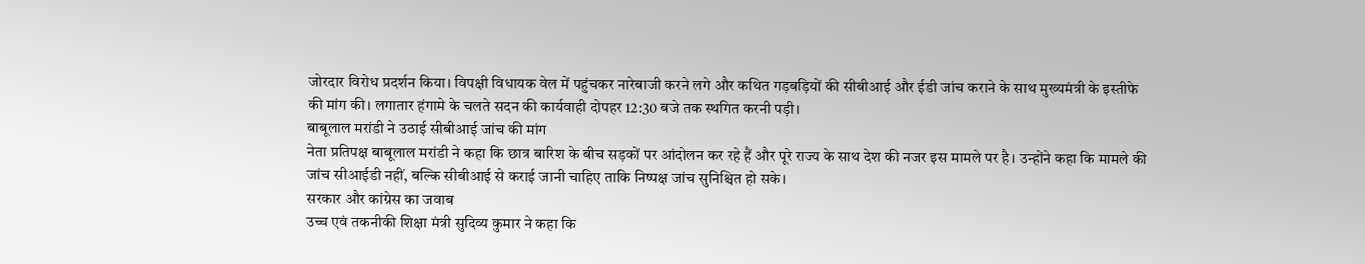जोरदार विरोध प्रदर्शन किया। विपक्षी विधायक वेल में पहुंचकर नारेबाजी करने लगे और कथित गड़बड़ियों की सीबीआई और ईडी जांच कराने के साथ मुख्यमंत्री के इस्तीफे की मांग की। लगातार हंगामे के चलते सदन की कार्यवाही दोपहर 12:30 बजे तक स्थगित करनी पड़ी।
बाबूलाल मरांडी ने उठाई सीबीआई जांच की मांग
नेता प्रतिपक्ष बाबूलाल मरांडी ने कहा कि छात्र बारिश के बीच सड़कों पर आंदोलन कर रहे हैं और पूरे राज्य के साथ देश की नजर इस मामले पर है। उन्होंने कहा कि मामले की जांच सीआईडी नहीं, बल्कि सीबीआई से कराई जानी चाहिए ताकि निष्पक्ष जांच सुनिश्चित हो सके।
सरकार और कांग्रेस का जवाब
उच्च एवं तकनीकी शिक्षा मंत्री सुदिव्य कुमार ने कहा कि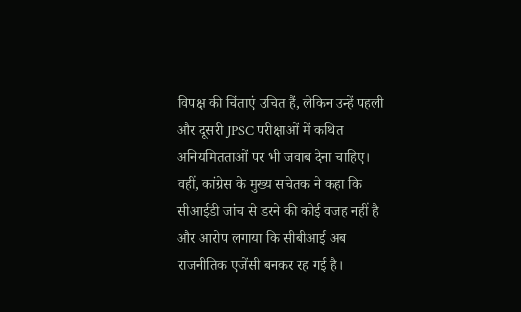विपक्ष की चिंताएं उचित हैं, लेकिन उन्हें पहली और दूसरी JPSC परीक्षाओं में कथित अनियमितताओं पर भी जवाब देना चाहिए। वहीं, कांग्रेस के मुख्य सचेतक ने कहा कि सीआईडी जांच से डरने की कोई वजह नहीं है और आरोप लगाया कि सीबीआई अब राजनीतिक एजेंसी बनकर रह गई है।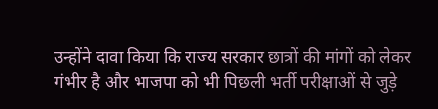उन्होंने दावा किया कि राज्य सरकार छात्रों की मांगों को लेकर गंभीर है और भाजपा को भी पिछली भर्ती परीक्षाओं से जुड़े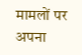मामलों पर अपना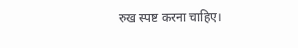रुख स्पष्ट करना चाहिए।